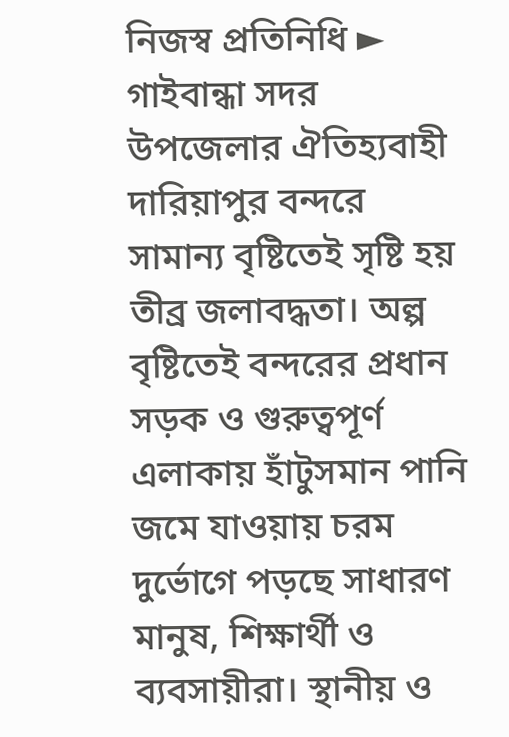নিজস্ব প্রতিনিধি ►
গাইবান্ধা সদর উপজেলার ঐতিহ্যবাহী দারিয়াপুর বন্দরে সামান্য বৃষ্টিতেই সৃষ্টি হয় তীব্র জলাবদ্ধতা। অল্প বৃষ্টিতেই বন্দরের প্রধান সড়ক ও গুরুত্বপূর্ণ এলাকায় হাঁটুসমান পানি জমে যাওয়ায় চরম দুর্ভোগে পড়ছে সাধারণ মানুষ, শিক্ষার্থী ও ব্যবসায়ীরা। স্থানীয় ও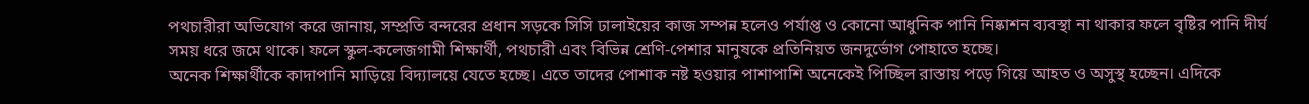পথচারীরা অভিযোগ করে জানায়, সম্প্রতি বন্দরের প্রধান সড়কে সিসি ঢালাইয়ের কাজ সম্পন্ন হলেও পর্যাপ্ত ও কোনো আধুনিক পানি নিষ্কাশন ব্যবস্থা না থাকার ফলে বৃষ্টির পানি দীর্ঘ সময় ধরে জমে থাকে। ফলে স্কুল-কলেজগামী শিক্ষার্থী, পথচারী এবং বিভিন্ন শ্রেণি-পেশার মানুষকে প্রতিনিয়ত জনদুর্ভোগ পোহাতে হচ্ছে।
অনেক শিক্ষার্থীকে কাদাপানি মাড়িয়ে বিদ্যালয়ে যেতে হচ্ছে। এতে তাদের পোশাক নষ্ট হওয়ার পাশাপাশি অনেকেই পিচ্ছিল রাস্তায় পড়ে গিয়ে আহত ও অসুস্থ হচ্ছেন। এদিকে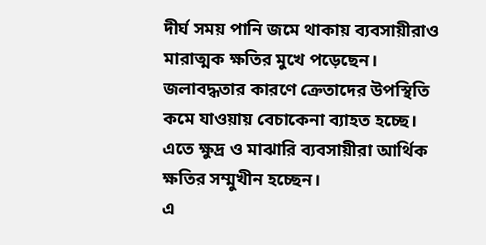দীর্ঘ সময় পানি জমে থাকায় ব্যবসায়ীরাও মারাত্মক ক্ষতির মুখে পড়েছেন। জলাবদ্ধতার কারণে ক্রেতাদের উপস্থিতি কমে যাওয়ায় বেচাকেনা ব্যাহত হচ্ছে। এতে ক্ষুদ্র ও মাঝারি ব্যবসায়ীরা আর্থিক ক্ষতির সম্মুখীন হচ্ছেন।
এ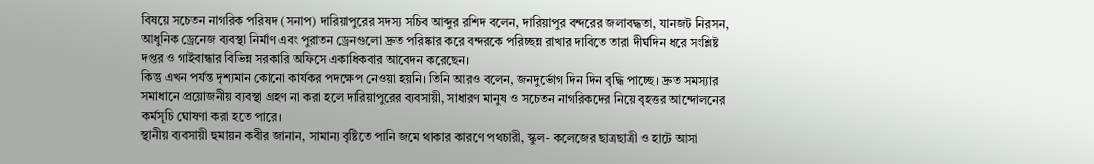বিষয়ে সচেতন নাগরিক পরিষদ (সনাপ) দারিয়াপুরের সদস্য সচিব আব্দুর রশিদ বলেন, দারিয়াপুর বন্দরের জলাবদ্ধতা, যানজট নিরসন, আধুনিক ড্রেনেজ ব্যবস্থা নির্মাণ এবং পুরাতন ড্রেনগুলো দ্রুত পরিষ্কার করে বন্দরকে পরিচ্ছন্ন রাখার দাবিতে তারা দীর্ঘদিন ধরে সংশ্লিষ্ট দপ্তর ও গাইবান্ধার বিভিন্ন সরকারি অফিসে একাধিকবার আবেদন করেছেন।
কিন্তু এখন পর্যন্ত দৃশ্যমান কোনো কার্যকর পদক্ষেপ নেওয়া হয়নি। তিনি আরও বলেন, জনদুর্ভোগ দিন দিন বৃদ্ধি পাচ্ছে। দ্রুত সমস্যার সমাধানে প্রয়োজনীয় ব্যবস্থা গ্রহণ না করা হলে দারিয়াপুরের ব্যবসায়ী, সাধারণ মানুষ ও সচেতন নাগরিকদের নিয়ে বৃহত্তর আন্দোলনের কর্মসূচি ঘোষণা করা হতে পারে।
স্থানীয় ব্যবসায়ী হুমায়ন কবীর জানান, সামান্য বৃষ্টিতে পানি জমে থাকার কারণে পথচারী, স্কুল- কলেজের ছাত্রছাত্রী ও হাটে আসা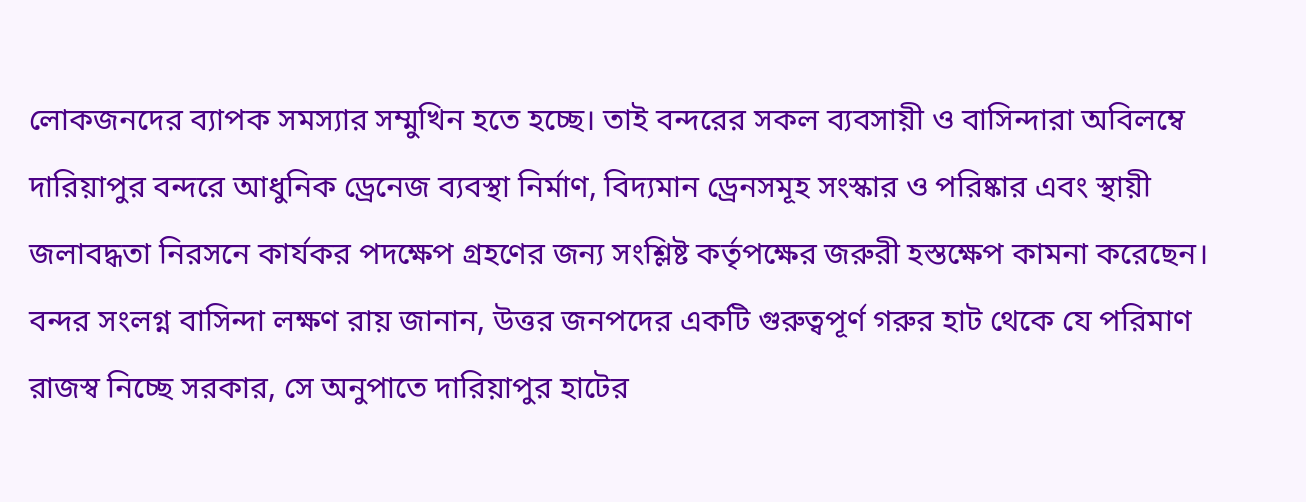লোকজনদের ব্যাপক সমস্যার সম্মুখিন হতে হচ্ছে। তাই বন্দরের সকল ব্যবসায়ী ও বাসিন্দারা অবিলম্বে দারিয়াপুর বন্দরে আধুনিক ড্রেনেজ ব্যবস্থা নির্মাণ, বিদ্যমান ড্রেনসমূহ সংস্কার ও পরিষ্কার এবং স্থায়ী জলাবদ্ধতা নিরসনে কার্যকর পদক্ষেপ গ্রহণের জন্য সংশ্লিষ্ট কর্তৃপক্ষের জরুরী হস্তক্ষেপ কামনা করেছেন।
বন্দর সংলগ্ন বাসিন্দা লক্ষণ রায় জানান, উত্তর জনপদের একটি গুরুত্বপূর্ণ গরুর হাট থেকে যে পরিমাণ রাজস্ব নিচ্ছে সরকার, সে অনুপাতে দারিয়াপুর হাটের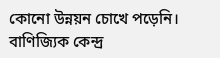কোনো উন্নয়ন চোখে পড়েনি। বাণিজ্যিক কেন্দ্র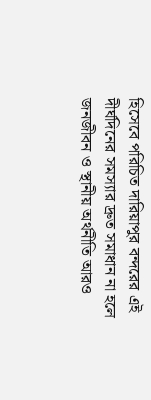হিসেবে পরিচিত দারিয়াপুর বন্দরের এই দীর্ঘদিনের সমস্যার দ্রুত সমাধান না হলে জনজীবন ও স্থানীয় অর্থনীতি আরও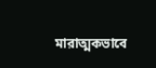মারাত্মকভাবে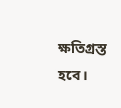ক্ষতিগ্রস্ত হবে।